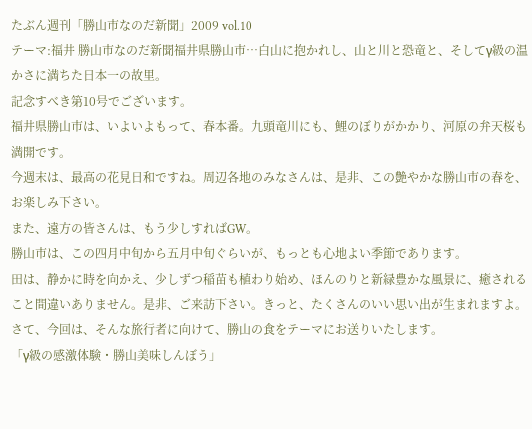たぶん週刊「勝山市なのだ新聞」2009 vol.10
テーマ:福井 勝山市なのだ新聞福井県勝山市…白山に抱かれし、山と川と恐竜と、そしてγ級の温かさに満ちた日本一の故里。
記念すべき第10号でございます。
福井県勝山市は、いよいよもって、春本番。九頭竜川にも、鯉のぼりがかかり、河原の弁天桜も満開です。
今週末は、最高の花見日和ですね。周辺各地のみなさんは、是非、この艶やかな勝山市の春を、お楽しみ下さい。
また、遠方の皆さんは、もう少しすればGW。
勝山市は、この四月中旬から五月中旬ぐらいが、もっとも心地よい季節であります。
田は、静かに時を向かえ、少しずつ稲苗も植わり始め、ほんのりと新緑豊かな風景に、癒されること間違いありません。是非、ご来訪下さい。きっと、たくさんのいい思い出が生まれますよ。
さて、今回は、そんな旅行者に向けて、勝山の食をテーマにお送りいたします。
「γ級の感激体験・勝山美味しんぼう」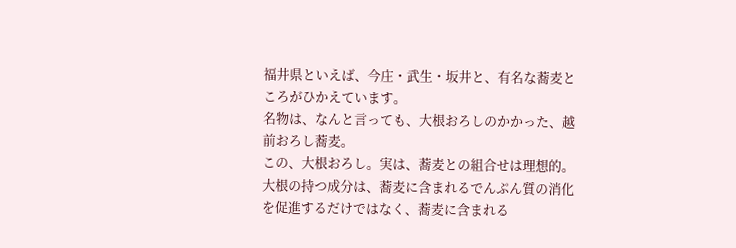福井県といえば、今庄・武生・坂井と、有名な蕎麦ところがひかえています。
名物は、なんと言っても、大根おろしのかかった、越前おろし蕎麦。
この、大根おろし。実は、蕎麦との組合せは理想的。大根の持つ成分は、蕎麦に含まれるでんぷん質の消化を促進するだけではなく、蕎麦に含まれる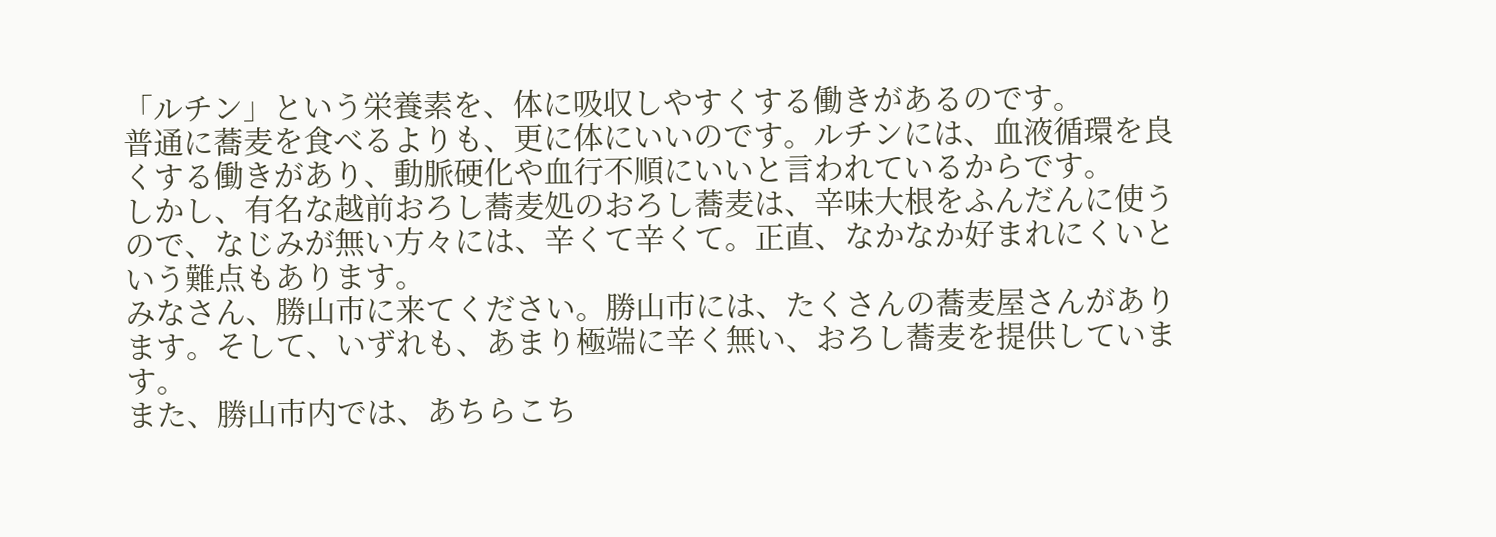「ルチン」という栄養素を、体に吸収しやすくする働きがあるのです。
普通に蕎麦を食べるよりも、更に体にいいのです。ルチンには、血液循環を良くする働きがあり、動脈硬化や血行不順にいいと言われているからです。
しかし、有名な越前おろし蕎麦処のおろし蕎麦は、辛味大根をふんだんに使うので、なじみが無い方々には、辛くて辛くて。正直、なかなか好まれにくいという難点もあります。
みなさん、勝山市に来てください。勝山市には、たくさんの蕎麦屋さんがあります。そして、いずれも、あまり極端に辛く無い、おろし蕎麦を提供しています。
また、勝山市内では、あちらこち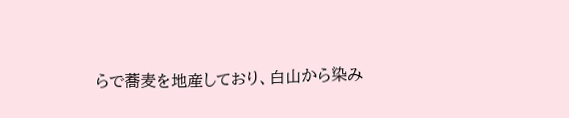らで蕎麦を地産しており、白山から染み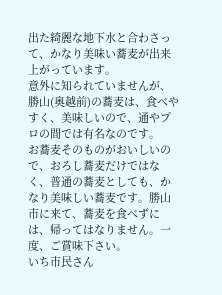出た綺麗な地下水と合わさって、かなり美味い蕎麦が出来上がっています。
意外に知られていませんが、勝山(奥越前)の蕎麦は、食べやすく、美味しいので、通やプロの間では有名なのです。
お蕎麦そのものがおいしいので、おろし蕎麦だけではなく、普通の蕎麦としても、かなり美味しい蕎麦です。勝山市に来て、蕎麦を食べずには、帰ってはなりません。一度、ご賞味下さい。
いち市民さん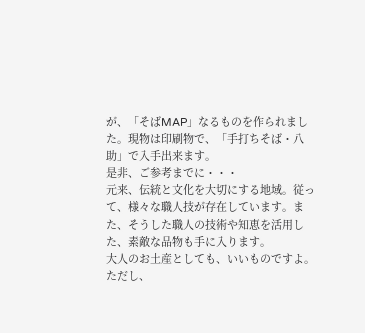が、「そばMAP」なるものを作られました。現物は印刷物で、「手打ちそば・八助」で入手出来ます。
是非、ご参考までに・・・
元来、伝統と文化を大切にする地域。従って、様々な職人技が存在しています。また、そうした職人の技術や知恵を活用した、素敵な品物も手に入ります。
大人のお土産としても、いいものですよ。
ただし、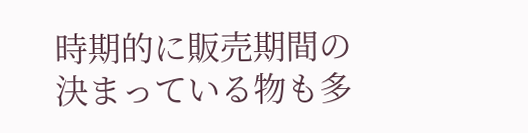時期的に販売期間の決まっている物も多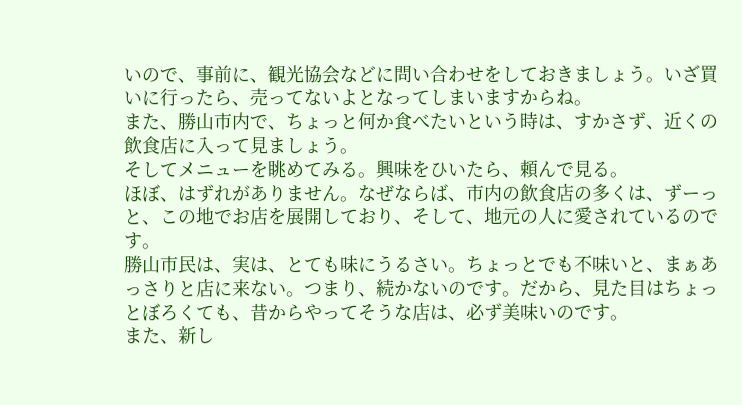いので、事前に、観光協会などに問い合わせをしておきましょう。いざ買いに行ったら、売ってないよとなってしまいますからね。
また、勝山市内で、ちょっと何か食べたいという時は、すかさず、近くの飲食店に入って見ましょう。
そしてメニューを眺めてみる。興味をひいたら、頼んで見る。
ほぼ、はずれがありません。なぜならば、市内の飲食店の多くは、ずーっと、この地でお店を展開しており、そして、地元の人に愛されているのです。
勝山市民は、実は、とても味にうるさい。ちょっとでも不味いと、まぁあっさりと店に来ない。つまり、続かないのです。だから、見た目はちょっとぼろくても、昔からやってそうな店は、必ず美味いのです。
また、新し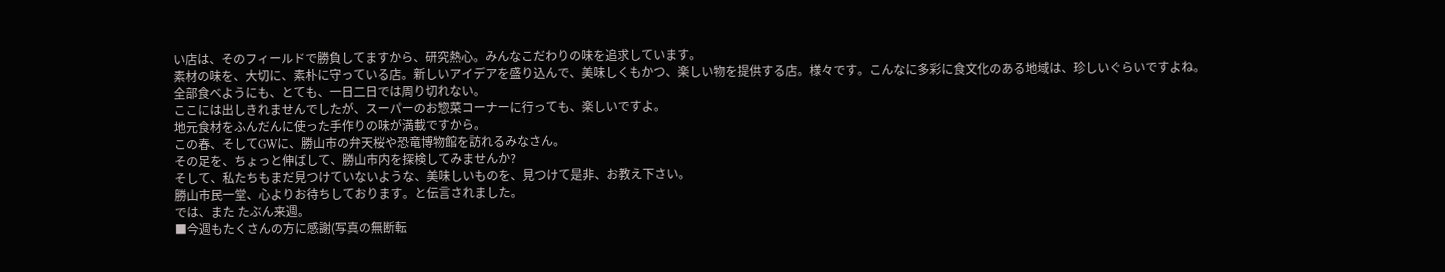い店は、そのフィールドで勝負してますから、研究熱心。みんなこだわりの味を追求しています。
素材の味を、大切に、素朴に守っている店。新しいアイデアを盛り込んで、美味しくもかつ、楽しい物を提供する店。様々です。こんなに多彩に食文化のある地域は、珍しいぐらいですよね。
全部食べようにも、とても、一日二日では周り切れない。
ここには出しきれませんでしたが、スーパーのお惣菜コーナーに行っても、楽しいですよ。
地元食材をふんだんに使った手作りの味が満載ですから。
この春、そしてGWに、勝山市の弁天桜や恐竜博物館を訪れるみなさん。
その足を、ちょっと伸ばして、勝山市内を探検してみませんか?
そして、私たちもまだ見つけていないような、美味しいものを、見つけて是非、お教え下さい。
勝山市民一堂、心よりお待ちしております。と伝言されました。
では、また たぶん来週。
■今週もたくさんの方に感謝(写真の無断転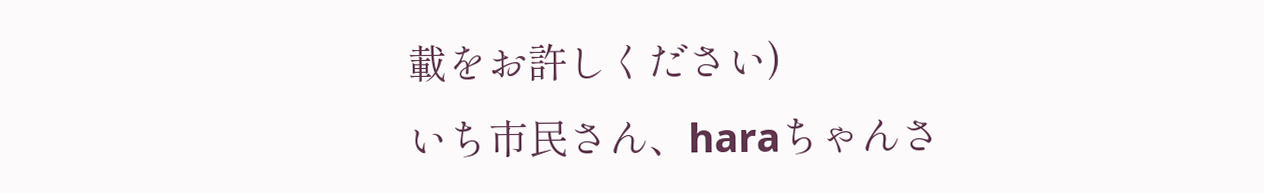載をお許しください)
いち市民さん、haraちゃんさ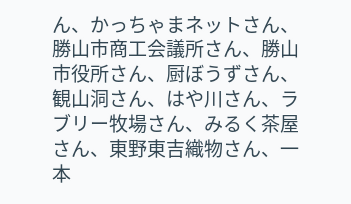ん、かっちゃまネットさん、勝山市商工会議所さん、勝山市役所さん、厨ぼうずさん、観山洞さん、はや川さん、ラブリー牧場さん、みるく茶屋さん、東野東吉織物さん、一本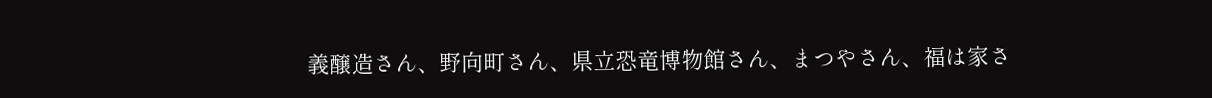義醸造さん、野向町さん、県立恐竜博物館さん、まつやさん、福は家さ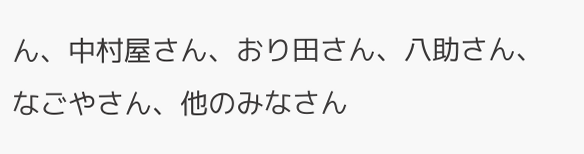ん、中村屋さん、おり田さん、八助さん、なごやさん、他のみなさん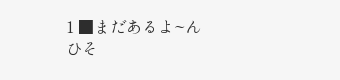1 ■まだあるよ~ん
ひそ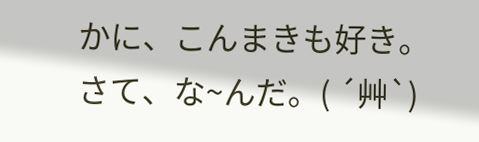かに、こんまきも好き。
さて、な~んだ。( ´艸`)